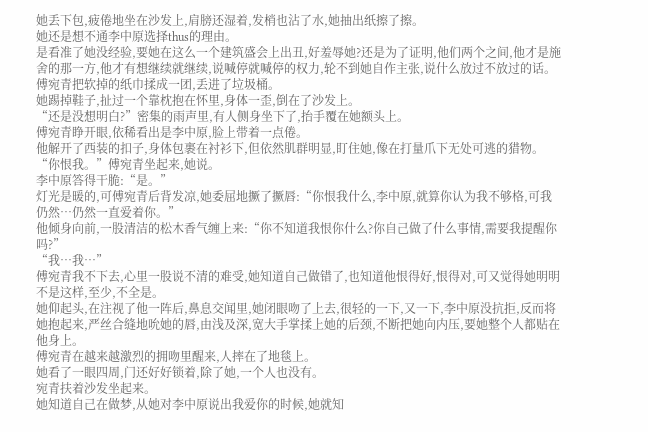她丢下包,疲倦地坐在沙发上,肩膀还湿着,发梢也沾了水,她抽出纸擦了擦。
她还是想不通李中原选择thus的理由。
是看准了她没经验,要她在这么一个建筑盛会上出丑,好羞辱她?还是为了证明,他们两个之间,他才是施舍的那一方,他才有想继续就继续,说喊停就喊停的权力,轮不到她自作主张,说什么放过不放过的话。
傅宛青把软掉的纸巾揉成一团,丢进了垃圾桶。
她踢掉鞋子,扯过一个靠枕抱在怀里,身体一歪,倒在了沙发上。
“还是没想明白?”密集的雨声里,有人侧身坐下了,抬手覆在她额头上。
傅宛青睁开眼,依稀看出是李中原,脸上带着一点倦。
他解开了西装的扣子,身体包裹在衬衫下,但依然肌群明显,盯住她,像在打量爪下无处可逃的猎物。
“你恨我。”傅宛青坐起来,她说。
李中原答得干脆:“是。”
灯光是暖的,可傅宛青后背发凉,她委屈地撅了撅唇:“你恨我什么,李中原,就算你认为我不够格,可我仍然…仍然一直爱着你。”
他倾身向前,一股清洁的松木香气缠上来:“你不知道我恨你什么?你自己做了什么事情,需要我提醒你吗?”
“我…我…”
傅宛青我不下去,心里一股说不清的难受,她知道自己做错了,也知道他恨得好,恨得对,可又觉得她明明不是这样,至少,不全是。
她仰起头,在注视了他一阵后,鼻息交闻里,她闭眼吻了上去,很轻的一下,又一下,李中原没抗拒,反而将她抱起来,严丝合缝地吮她的唇,由浅及深,宽大手掌揉上她的后颈,不断把她向内压,要她整个人都贴在他身上。
傅宛青在越来越激烈的拥吻里醒来,人摔在了地毯上。
她看了一眼四周,门还好好锁着,除了她,一个人也没有。
宛青扶着沙发坐起来。
她知道自己在做梦,从她对李中原说出我爱你的时候,她就知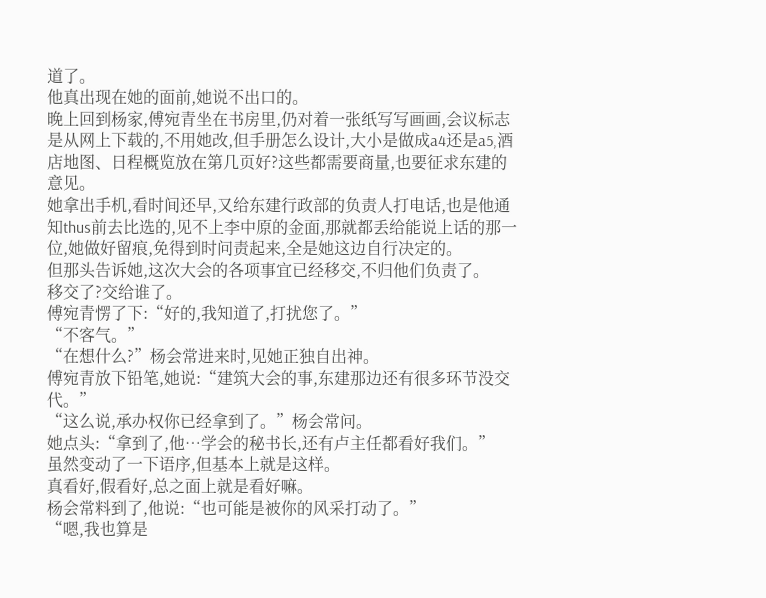道了。
他真出现在她的面前,她说不出口的。
晚上回到杨家,傅宛青坐在书房里,仍对着一张纸写写画画,会议标志是从网上下载的,不用她改,但手册怎么设计,大小是做成a4还是a5,酒店地图、日程概览放在第几页好?这些都需要商量,也要征求东建的意见。
她拿出手机,看时间还早,又给东建行政部的负责人打电话,也是他通知thus前去比选的,见不上李中原的金面,那就都丢给能说上话的那一位,她做好留痕,免得到时问责起来,全是她这边自行决定的。
但那头告诉她,这次大会的各项事宜已经移交,不归他们负责了。
移交了?交给谁了。
傅宛青愣了下:“好的,我知道了,打扰您了。”
“不客气。”
“在想什么?”杨会常进来时,见她正独自出神。
傅宛青放下铅笔,她说:“建筑大会的事,东建那边还有很多环节没交代。”
“这么说,承办权你已经拿到了。”杨会常问。
她点头:“拿到了,他…学会的秘书长,还有卢主任都看好我们。”
虽然变动了一下语序,但基本上就是这样。
真看好,假看好,总之面上就是看好嘛。
杨会常料到了,他说:“也可能是被你的风采打动了。”
“嗯,我也算是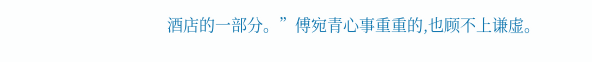酒店的一部分。”傅宛青心事重重的,也顾不上谦虚。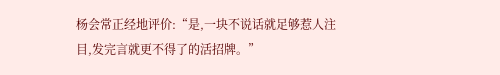杨会常正经地评价:“是,一块不说话就足够惹人注目,发完言就更不得了的活招牌。”